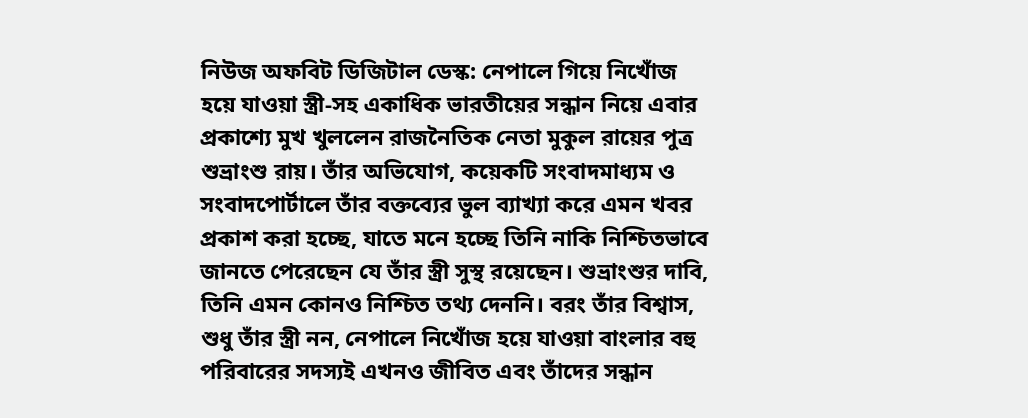নিউজ অফবিট ডিজিটাল ডেস্ক: নেপালে গিয়ে নিখোঁজ হয়ে যাওয়া স্ত্রী-সহ একাধিক ভারতীয়ের সন্ধান নিয়ে এবার প্রকাশ্যে মুখ খুললেন রাজনৈতিক নেতা মুকুল রায়ের পুত্র শুভ্রাংশু রায়। তাঁর অভিযোগ, কয়েকটি সংবাদমাধ্যম ও সংবাদপোর্টালে তাঁর বক্তব্যের ভুল ব্যাখ্যা করে এমন খবর প্রকাশ করা হচ্ছে, যাতে মনে হচ্ছে তিনি নাকি নিশ্চিতভাবে জানতে পেরেছেন যে তাঁর স্ত্রী সুস্থ রয়েছেন। শুভ্রাংশুর দাবি, তিনি এমন কোনও নিশ্চিত তথ্য দেননি। বরং তাঁর বিশ্বাস, শুধু তাঁর স্ত্রী নন, নেপালে নিখোঁজ হয়ে যাওয়া বাংলার বহু পরিবারের সদস্যই এখনও জীবিত এবং তাঁদের সন্ধান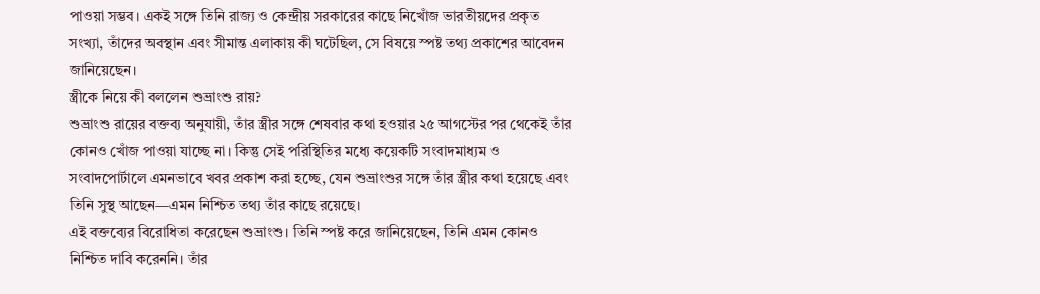পাওয়া সম্ভব। একই সঙ্গে তিনি রাজ্য ও কেন্দ্রীয় সরকারের কাছে নিখোঁজ ভারতীয়দের প্রকৃত সংখ্যা, তাঁদের অবস্থান এবং সীমান্ত এলাকায় কী ঘটেছিল, সে বিষয়ে স্পষ্ট তথ্য প্রকাশের আবেদন জানিয়েছেন।
স্ত্রীকে নিয়ে কী বললেন শুভ্রাংশু রায়?
শুভ্রাংশু রায়ের বক্তব্য অনুযায়ী, তাঁর স্ত্রীর সঙ্গে শেষবার কথা হওয়ার ২৫ আগস্টের পর থেকেই তাঁর কোনও খোঁজ পাওয়া যাচ্ছে না। কিন্তু সেই পরিস্থিতির মধ্যে কয়েকটি সংবাদমাধ্যম ও সংবাদপোর্টালে এমনভাবে খবর প্রকাশ করা হচ্ছে, যেন শুভ্রাংশুর সঙ্গে তাঁর স্ত্রীর কথা হয়েছে এবং তিনি সুস্থ আছেন—এমন নিশ্চিত তথ্য তাঁর কাছে রয়েছে।
এই বক্তব্যের বিরোধিতা করেছেন শুভ্রাংশু। তিনি স্পষ্ট করে জানিয়েছেন, তিনি এমন কোনও নিশ্চিত দাবি করেননি। তাঁর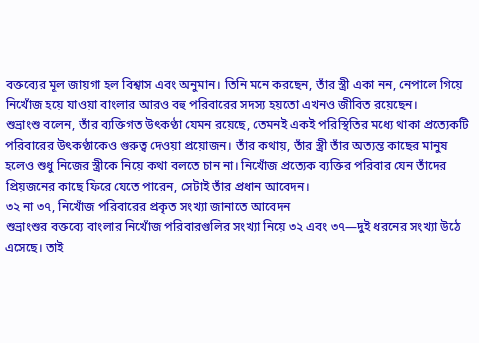বক্তব্যের মূল জায়গা হল বিশ্বাস এবং অনুমান। তিনি মনে করছেন, তাঁর স্ত্রী একা নন, নেপালে গিয়ে নিখোঁজ হয়ে যাওয়া বাংলার আরও বহু পরিবারের সদস্য হয়তো এখনও জীবিত রয়েছেন।
শুভ্রাংশু বলেন, তাঁর ব্যক্তিগত উৎকণ্ঠা যেমন রয়েছে, তেমনই একই পরিস্থিতির মধ্যে থাকা প্রত্যেকটি পরিবারের উৎকণ্ঠাকেও গুরুত্ব দেওয়া প্রয়োজন। তাঁর কথায়, তাঁর স্ত্রী তাঁর অত্যন্ত কাছের মানুষ হলেও শুধু নিজের স্ত্রীকে নিয়ে কথা বলতে চান না। নিখোঁজ প্রত্যেক ব্যক্তির পরিবার যেন তাঁদের প্রিয়জনের কাছে ফিরে যেতে পারেন, সেটাই তাঁর প্রধান আবেদন।
৩২ না ৩৭, নিখোঁজ পরিবারের প্রকৃত সংখ্যা জানাতে আবেদন
শুভ্রাংশুর বক্তব্যে বাংলার নিখোঁজ পরিবারগুলির সংখ্যা নিয়ে ৩২ এবং ৩৭—দুই ধরনের সংখ্যা উঠে এসেছে। তাই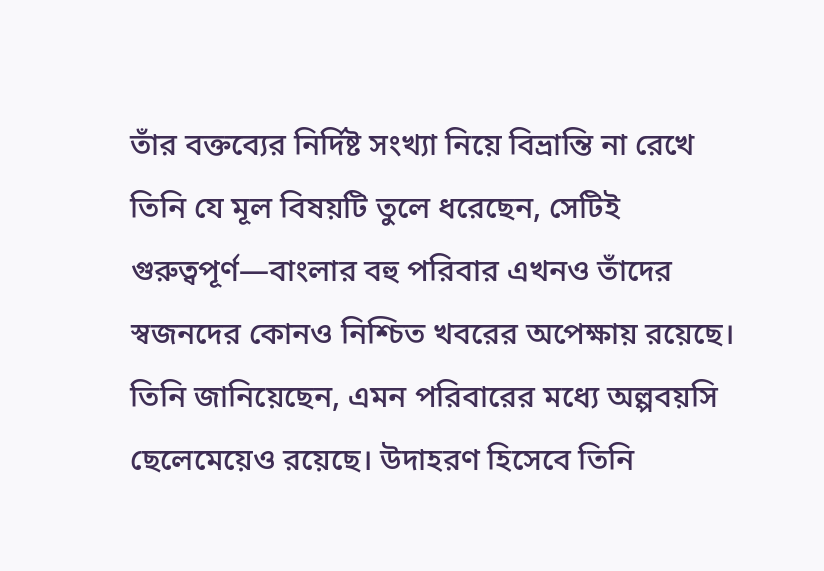তাঁর বক্তব্যের নির্দিষ্ট সংখ্যা নিয়ে বিভ্রান্তি না রেখে তিনি যে মূল বিষয়টি তুলে ধরেছেন, সেটিই গুরুত্বপূর্ণ—বাংলার বহু পরিবার এখনও তাঁদের স্বজনদের কোনও নিশ্চিত খবরের অপেক্ষায় রয়েছে।
তিনি জানিয়েছেন, এমন পরিবারের মধ্যে অল্পবয়সি ছেলেমেয়েও রয়েছে। উদাহরণ হিসেবে তিনি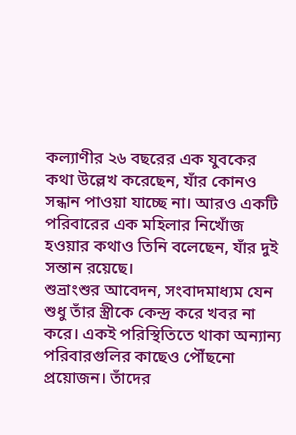কল্যাণীর ২৬ বছরের এক যুবকের কথা উল্লেখ করেছেন, যাঁর কোনও সন্ধান পাওয়া যাচ্ছে না। আরও একটি পরিবারের এক মহিলার নিখোঁজ হওয়ার কথাও তিনি বলেছেন, যাঁর দুই সন্তান রয়েছে।
শুভ্রাংশুর আবেদন, সংবাদমাধ্যম যেন শুধু তাঁর স্ত্রীকে কেন্দ্র করে খবর না করে। একই পরিস্থিতিতে থাকা অন্যান্য পরিবারগুলির কাছেও পৌঁছনো প্রয়োজন। তাঁদের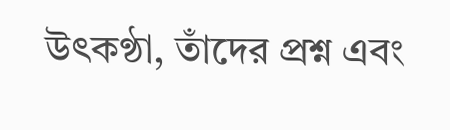উৎকণ্ঠা, তাঁদের প্রশ্ন এবং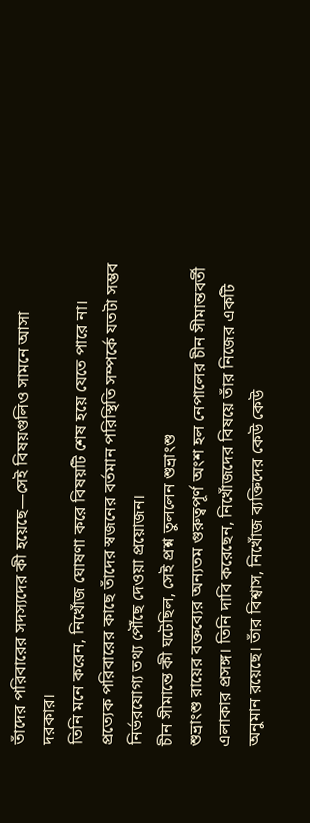তাঁদের পরিবারের সদস্যদের কী হয়েছে—সেই বিষয়গুলিও সামনে আসা দরকার।
তিনি মনে করেন, নিখোঁজ ঘোষণা করে বিষয়টি শেষ হয়ে যেতে পারে না। প্রত্যেক পরিবারের কাছে তাঁদের স্বজনের বর্তমান পরিস্থিতি সম্পর্কে যতটা সম্ভব নির্ভরযোগ্য তথ্য পৌঁছে দেওয়া প্রয়োজন।
চীন সীমান্তে কী ঘটেছিল, সেই প্রশ্ন তুললেন শুভ্রাংশু
শুভ্রাংশু রায়ের বক্তব্যের অন্যতম গুরুত্বপূর্ণ অংশ হল নেপালের চীন সীমান্তবর্তী এলাকার প্রসঙ্গ। তিনি দাবি করেছেন, নিখোঁজদের বিষয়ে তাঁর নিজের একটি অনুমান রয়েছে। তাঁর বিশ্বাস, নিখোঁজ ব্যক্তিদের কেউ কেউ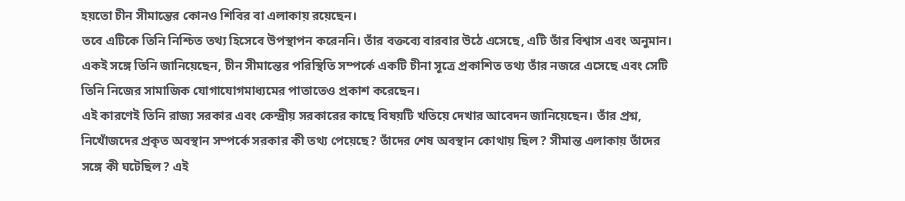হয়তো চীন সীমান্তের কোনও শিবির বা এলাকায় রয়েছেন।
তবে এটিকে তিনি নিশ্চিত তথ্য হিসেবে উপস্থাপন করেননি। তাঁর বক্তব্যে বারবার উঠে এসেছে, এটি তাঁর বিশ্বাস এবং অনুমান। একই সঙ্গে তিনি জানিয়েছেন, চীন সীমান্তের পরিস্থিতি সম্পর্কে একটি চীনা সূত্রে প্রকাশিত তথ্য তাঁর নজরে এসেছে এবং সেটি তিনি নিজের সামাজিক যোগাযোগমাধ্যমের পাতাতেও প্রকাশ করেছেন।
এই কারণেই তিনি রাজ্য সরকার এবং কেন্দ্রীয় সরকারের কাছে বিষয়টি খতিয়ে দেখার আবেদন জানিয়েছেন। তাঁর প্রশ্ন, নিখোঁজদের প্রকৃত অবস্থান সম্পর্কে সরকার কী তথ্য পেয়েছে? তাঁদের শেষ অবস্থান কোথায় ছিল? সীমান্ত এলাকায় তাঁদের সঙ্গে কী ঘটেছিল? এই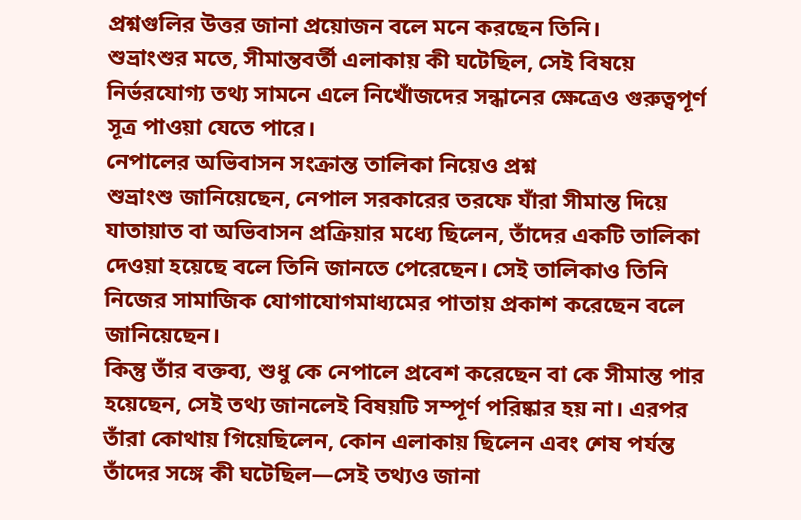প্রশ্নগুলির উত্তর জানা প্রয়োজন বলে মনে করছেন তিনি।
শুভ্রাংশুর মতে, সীমান্তবর্তী এলাকায় কী ঘটেছিল, সেই বিষয়ে নির্ভরযোগ্য তথ্য সামনে এলে নিখোঁজদের সন্ধানের ক্ষেত্রেও গুরুত্বপূর্ণ সূত্র পাওয়া যেতে পারে।
নেপালের অভিবাসন সংক্রান্ত তালিকা নিয়েও প্রশ্ন
শুভ্রাংশু জানিয়েছেন, নেপাল সরকারের তরফে যাঁরা সীমান্ত দিয়ে যাতায়াত বা অভিবাসন প্রক্রিয়ার মধ্যে ছিলেন, তাঁদের একটি তালিকা দেওয়া হয়েছে বলে তিনি জানতে পেরেছেন। সেই তালিকাও তিনি নিজের সামাজিক যোগাযোগমাধ্যমের পাতায় প্রকাশ করেছেন বলে জানিয়েছেন।
কিন্তু তাঁর বক্তব্য, শুধু কে নেপালে প্রবেশ করেছেন বা কে সীমান্ত পার হয়েছেন, সেই তথ্য জানলেই বিষয়টি সম্পূর্ণ পরিষ্কার হয় না। এরপর তাঁরা কোথায় গিয়েছিলেন, কোন এলাকায় ছিলেন এবং শেষ পর্যন্ত তাঁদের সঙ্গে কী ঘটেছিল—সেই তথ্যও জানা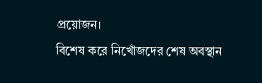প্রয়োজন।
বিশেষ করে নিখোঁজদের শেষ অবস্থান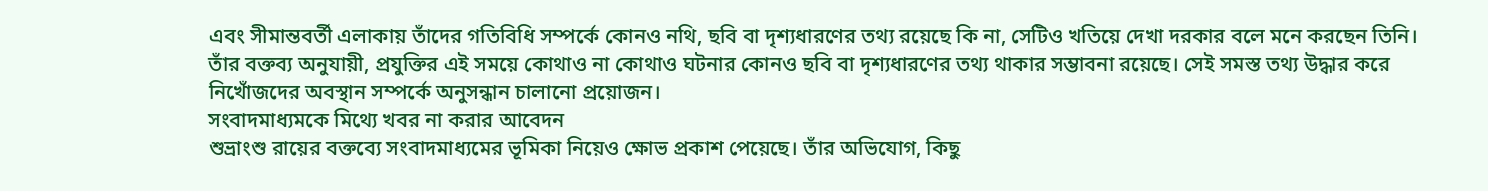এবং সীমান্তবর্তী এলাকায় তাঁদের গতিবিধি সম্পর্কে কোনও নথি, ছবি বা দৃশ্যধারণের তথ্য রয়েছে কি না, সেটিও খতিয়ে দেখা দরকার বলে মনে করছেন তিনি।
তাঁর বক্তব্য অনুযায়ী, প্রযুক্তির এই সময়ে কোথাও না কোথাও ঘটনার কোনও ছবি বা দৃশ্যধারণের তথ্য থাকার সম্ভাবনা রয়েছে। সেই সমস্ত তথ্য উদ্ধার করে নিখোঁজদের অবস্থান সম্পর্কে অনুসন্ধান চালানো প্রয়োজন।
সংবাদমাধ্যমকে মিথ্যে খবর না করার আবেদন
শুভ্রাংশু রায়ের বক্তব্যে সংবাদমাধ্যমের ভূমিকা নিয়েও ক্ষোভ প্রকাশ পেয়েছে। তাঁর অভিযোগ, কিছু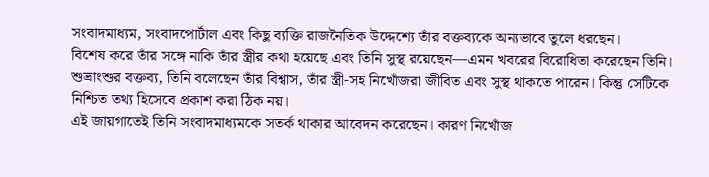সংবাদমাধ্যম, সংবাদপোর্টাল এবং কিছু ব্যক্তি রাজনৈতিক উদ্দেশ্যে তাঁর বক্তব্যকে অন্যভাবে তুলে ধরছেন।
বিশেষ করে তাঁর সঙ্গে নাকি তাঁর স্ত্রীর কথা হয়েছে এবং তিনি সুস্থ রয়েছেন—এমন খবরের বিরোধিতা করেছেন তিনি। শুভ্রাংশুর বক্তব্য, তিনি বলেছেন তাঁর বিশ্বাস, তাঁর স্ত্রী-সহ নিখোঁজরা জীবিত এবং সুস্থ থাকতে পারেন। কিন্তু সেটিকে নিশ্চিত তথ্য হিসেবে প্রকাশ করা ঠিক নয়।
এই জায়গাতেই তিনি সংবাদমাধ্যমকে সতর্ক থাকার আবেদন করেছেন। কারণ নিখোঁজ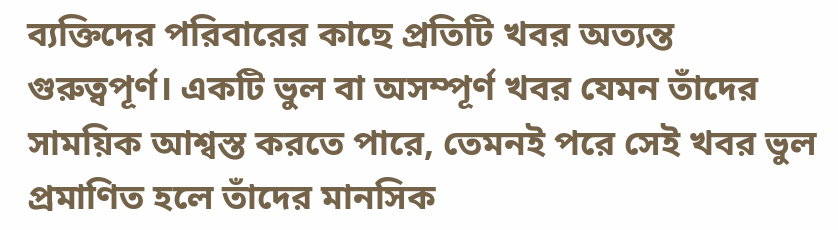ব্যক্তিদের পরিবারের কাছে প্রতিটি খবর অত্যন্ত গুরুত্বপূর্ণ। একটি ভুল বা অসম্পূর্ণ খবর যেমন তাঁদের সাময়িক আশ্বস্ত করতে পারে, তেমনই পরে সেই খবর ভুল প্রমাণিত হলে তাঁদের মানসিক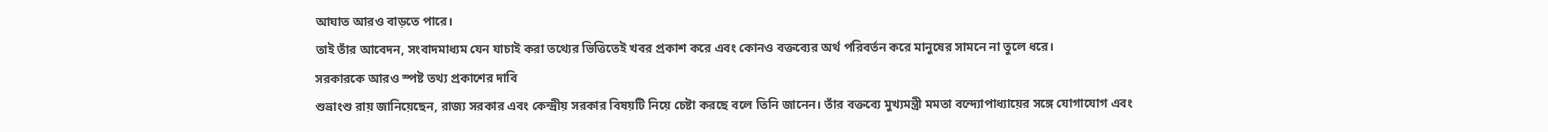আঘাত আরও বাড়তে পারে।
তাই তাঁর আবেদন, সংবাদমাধ্যম যেন যাচাই করা তথ্যের ভিত্তিতেই খবর প্রকাশ করে এবং কোনও বক্তব্যের অর্থ পরিবর্তন করে মানুষের সামনে না তুলে ধরে।
সরকারকে আরও স্পষ্ট তথ্য প্রকাশের দাবি
শুভ্রাংশু রায় জানিয়েছেন, রাজ্য সরকার এবং কেন্দ্রীয় সরকার বিষয়টি নিয়ে চেষ্টা করছে বলে তিনি জানেন। তাঁর বক্তব্যে মুখ্যমন্ত্রী মমতা বন্দ্যোপাধ্যায়ের সঙ্গে যোগাযোগ এবং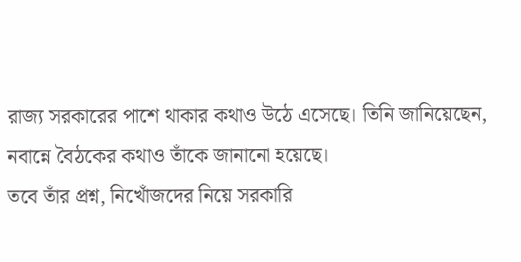রাজ্য সরকারের পাশে থাকার কথাও উঠে এসেছে। তিনি জানিয়েছেন, নবান্নে বৈঠকের কথাও তাঁকে জানানো হয়েছে।
তবে তাঁর প্রশ্ন, নিখোঁজদের নিয়ে সরকারি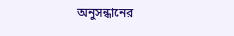অনুসন্ধানের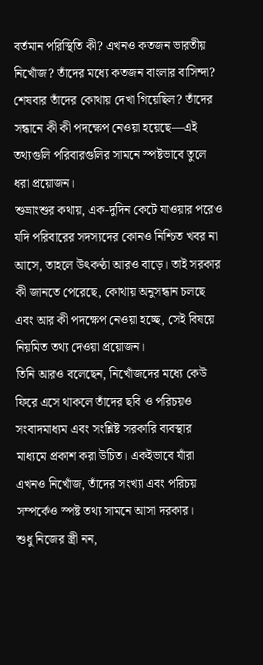বর্তমান পরিস্থিতি কী? এখনও কতজন ভারতীয় নিখোঁজ? তাঁদের মধ্যে কতজন বাংলার বাসিন্দা? শেষবার তাঁদের কোথায় দেখা গিয়েছিল? তাঁদের সন্ধানে কী কী পদক্ষেপ নেওয়া হয়েছে—এই তথ্যগুলি পরিবারগুলির সামনে স্পষ্টভাবে তুলে ধরা প্রয়োজন।
শুভ্রাংশুর কথায়, এক-দুদিন কেটে যাওয়ার পরেও যদি পরিবারের সদস্যদের কোনও নিশ্চিত খবর না আসে, তাহলে উৎকণ্ঠা আরও বাড়ে। তাই সরকার কী জানতে পেরেছে, কোথায় অনুসন্ধান চলছে এবং আর কী পদক্ষেপ নেওয়া হচ্ছে, সেই বিষয়ে নিয়মিত তথ্য দেওয়া প্রয়োজন।
তিনি আরও বলেছেন, নিখোঁজদের মধ্যে কেউ ফিরে এসে থাকলে তাঁদের ছবি ও পরিচয়ও সংবাদমাধ্যম এবং সংশ্লিষ্ট সরকারি ব্যবস্থার মাধ্যমে প্রকাশ করা উচিত। একইভাবে যাঁরা এখনও নিখোঁজ, তাঁদের সংখ্যা এবং পরিচয় সম্পর্কেও স্পষ্ট তথ্য সামনে আসা দরকার।
শুধু নিজের স্ত্রী নন,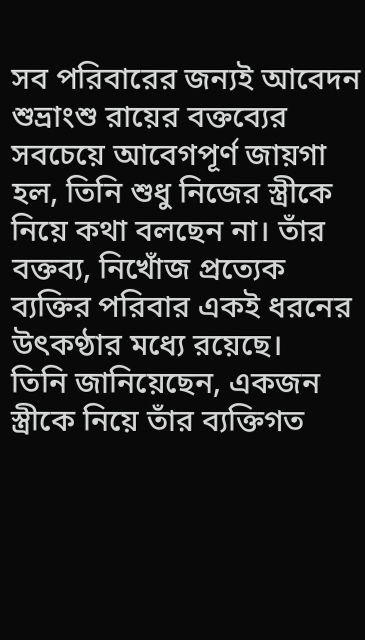সব পরিবারের জন্যই আবেদন
শুভ্রাংশু রায়ের বক্তব্যের সবচেয়ে আবেগপূর্ণ জায়গা হল, তিনি শুধু নিজের স্ত্রীকে নিয়ে কথা বলছেন না। তাঁর বক্তব্য, নিখোঁজ প্রত্যেক ব্যক্তির পরিবার একই ধরনের উৎকণ্ঠার মধ্যে রয়েছে।
তিনি জানিয়েছেন, একজন স্ত্রীকে নিয়ে তাঁর ব্যক্তিগত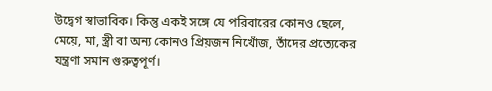উদ্বেগ স্বাভাবিক। কিন্তু একই সঙ্গে যে পরিবারের কোনও ছেলে, মেয়ে, মা, স্ত্রী বা অন্য কোনও প্রিয়জন নিখোঁজ, তাঁদের প্রত্যেকের যন্ত্রণা সমান গুরুত্বপূর্ণ।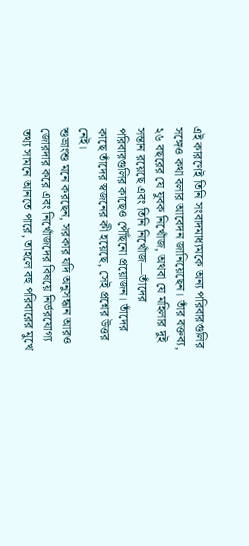এই কারণেই তিনি সংবাদমাধ্যমকে অন্য পরিবারগুলির সঙ্গেও কথা বলার আবেদন জানিয়েছেন। তাঁর বক্তব্য, ২৬ বছরের যে যুবক নিখোঁজ, অথবা যে মহিলার দুই সন্তান রয়েছে এবং তিনি নিখোঁজ—তাঁদের পরিবারগুলির কাছেও পৌঁছনো প্রয়োজন। তাঁদের কাছে তাঁদের স্বজনের কী হয়েছে, সেই প্রশ্নের উত্তর নেই।
শুভ্রাংশু মনে করছেন, সরকার যদি অনুসন্ধান আরও জোরদার করে এবং নিখোঁজদের বিষয়ে নির্ভরযোগ্য তথ্য সামনে আনতে পারে, তাহলে বহু পরিবারের মুখে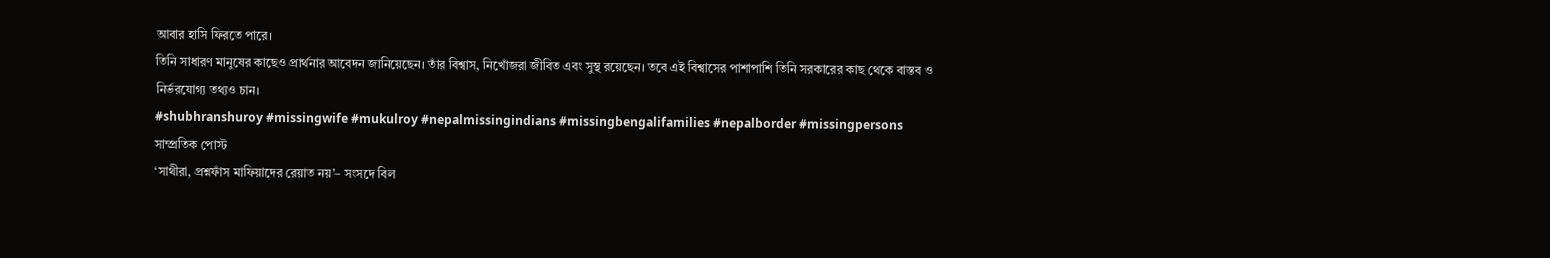আবার হাসি ফিরতে পারে।
তিনি সাধারণ মানুষের কাছেও প্রার্থনার আবেদন জানিয়েছেন। তাঁর বিশ্বাস, নিখোঁজরা জীবিত এবং সুস্থ রয়েছেন। তবে এই বিশ্বাসের পাশাপাশি তিনি সরকারের কাছ থেকে বাস্তব ও নির্ভরযোগ্য তথ্যও চান।
#shubhranshuroy #missingwife #mukulroy #nepalmissingindians #missingbengalifamilies #nepalborder #missingpersons
সাম্প্রতিক পোস্ট
‘সাথীরা, প্রশ্নফাঁস মাফিয়াদের রেয়াত নয়’– সংসদে বিল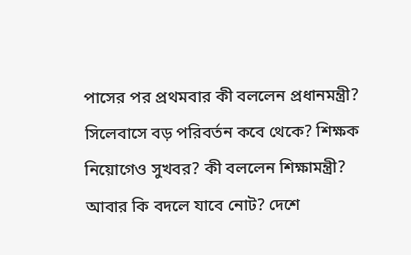পাসের পর প্রথমবার কী বললেন প্রধানমন্ত্রী?
সিলেবাসে বড় পরিবর্তন কবে থেকে? শিক্ষক নিয়োগেও সুখবর? কী বললেন শিক্ষামন্ত্রী?
আবার কি বদলে যাবে নোট? দেশে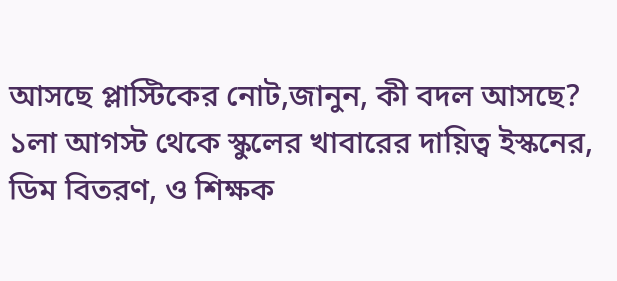আসছে প্লাস্টিকের নোট,জানুন, কী বদল আসছে?
১লা আগস্ট থেকে স্কুলের খাবারের দায়িত্ব ইস্কনের, ডিম বিতরণ, ও শিক্ষক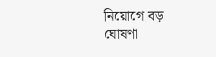নিয়োগে বড় ঘোষণা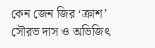কেন জেন জির ‘ক্রাশ’ সৌরভ দাস ও অভিজিৎ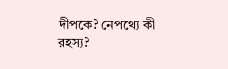দীপকে? নেপথ্যে কী রহস্য?